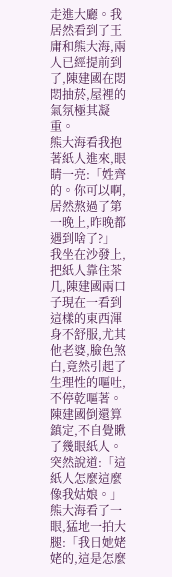走進大廳。我居然看到了王庸和熊大海,兩人已經提前到了,陳建國在悶悶抽菸,屋裡的氣氛極其凝重。
熊大海看我抱著紙人進來,眼睛一亮:「姓齊的。你可以啊,居然熬過了第一晚上,昨晚都遇到啥了?」
我坐在沙發上,把紙人靠住茶几,陳建國兩口子現在一看到這樣的東西渾身不舒服,尤其他老婆,臉色煞白,竟然引起了生理性的嘔吐,不停乾嘔著。
陳建國倒還算鎮定,不自覺瞅了幾眼紙人。突然說道:「這紙人怎麼這麼像我姑娘。」
熊大海看了一眼,猛地一拍大腿:「我日她姥姥的,這是怎麼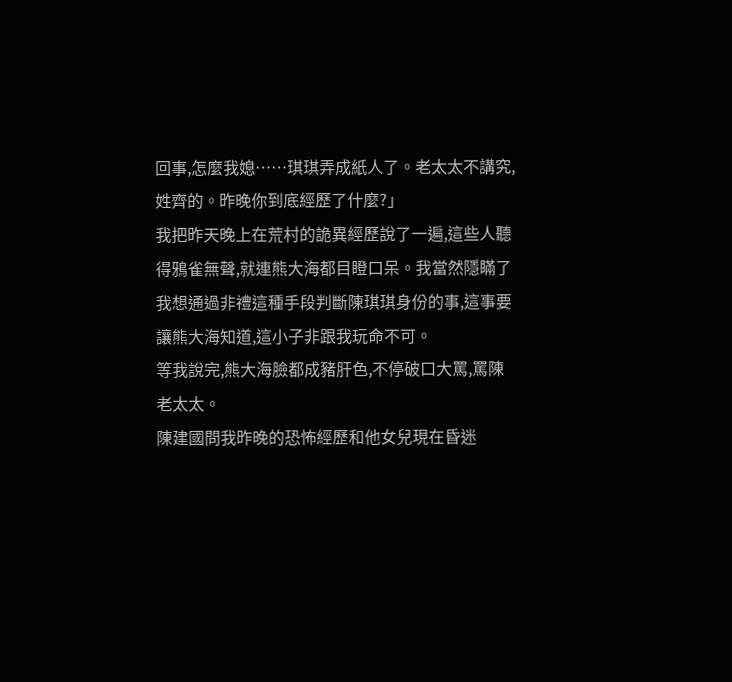回事,怎麼我媳……琪琪弄成紙人了。老太太不講究,姓齊的。昨晚你到底經歷了什麼?」
我把昨天晚上在荒村的詭異經歷說了一遍,這些人聽得鴉雀無聲,就連熊大海都目瞪口呆。我當然隱瞞了我想通過非禮這種手段判斷陳琪琪身份的事,這事要讓熊大海知道,這小子非跟我玩命不可。
等我說完,熊大海臉都成豬肝色,不停破口大罵,罵陳老太太。
陳建國問我昨晚的恐怖經歷和他女兒現在昏迷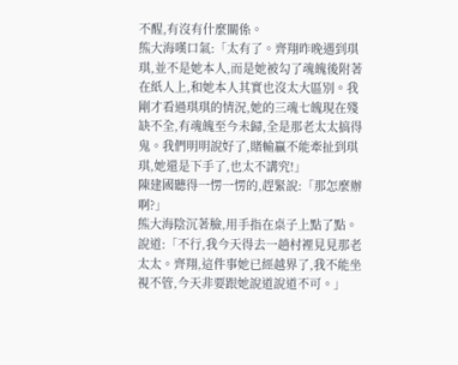不醒,有沒有什麼關係。
熊大海嘆口氣:「太有了。齊翔昨晚遇到琪琪,並不是她本人,而是她被勾了魂魄後附著在紙人上,和她本人其實也沒太大區別。我剛才看過琪琪的情況,她的三魂七魄現在殘缺不全,有魂魄至今未歸,全是那老太太搞得鬼。我們明明說好了,賭輸贏不能牽扯到琪琪,她還是下手了,也太不講究!」
陳建國聽得一愣一愣的,趕緊說:「那怎麼辦啊?」
熊大海陰沉著臉,用手指在桌子上點了點。說道:「不行,我今天得去一趟村裡見見那老太太。齊翔,這件事她已經越界了,我不能坐視不管,今天非要跟她說道說道不可。」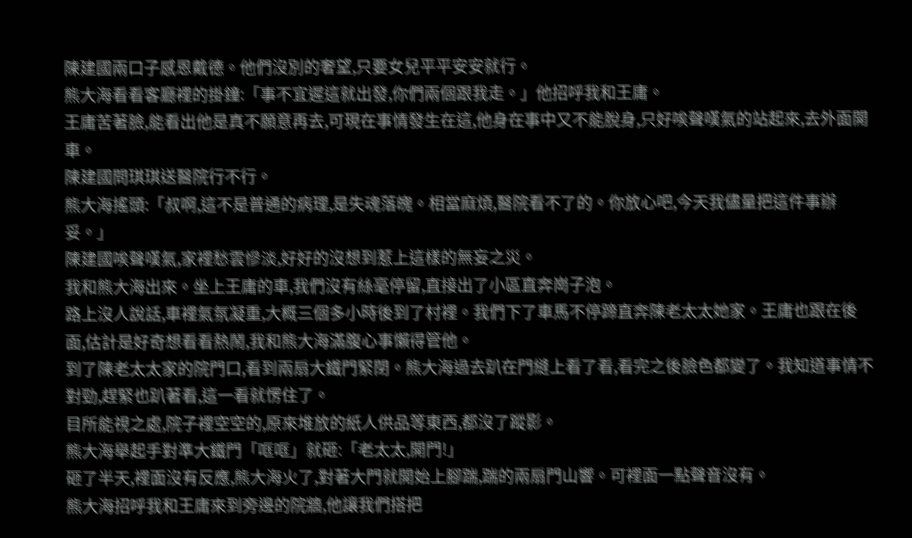陳建國兩口子感恩戴德。他們沒別的奢望,只要女兒平平安安就行。
熊大海看看客廳裡的掛鐘:「事不宜遲這就出發,你們兩個跟我走。」他招呼我和王庸。
王庸苦著臉,能看出他是真不願意再去,可現在事情發生在這,他身在事中又不能脫身,只好唉聲嘆氣的站起來,去外面開車。
陳建國問琪琪送醫院行不行。
熊大海搖頭:「叔啊,這不是普通的病理,是失魂落魄。相當麻煩,醫院看不了的。你放心吧,今天我儘量把這件事辦妥。」
陳建國唉聲嘆氣,家裡愁雲慘淡,好好的沒想到惹上這樣的無妄之災。
我和熊大海出來。坐上王庸的車,我們沒有絲毫停留,直接出了小區直奔崗子泡。
路上沒人說話,車裡氣氛凝重,大概三個多小時後到了村裡。我們下了車馬不停蹄直奔陳老太太她家。王庸也跟在後面,估計是好奇想看看熱鬧,我和熊大海滿腹心事懶得管他。
到了陳老太太家的院門口,看到兩扇大鐵門緊閉。熊大海過去趴在門縫上看了看,看完之後臉色都變了。我知道事情不對勁,趕緊也趴著看,這一看就愣住了。
目所能視之處,院子裡空空的,原來堆放的紙人供品等東西,都沒了蹤影。
熊大海舉起手對準大鐵門「哐哐」就砸:「老太太,開門!」
砸了半天,裡面沒有反應,熊大海火了,對著大門就開始上腳踹,踹的兩扇門山響。可裡面一點聲音沒有。
熊大海招呼我和王庸來到旁邊的院牆,他讓我們搭把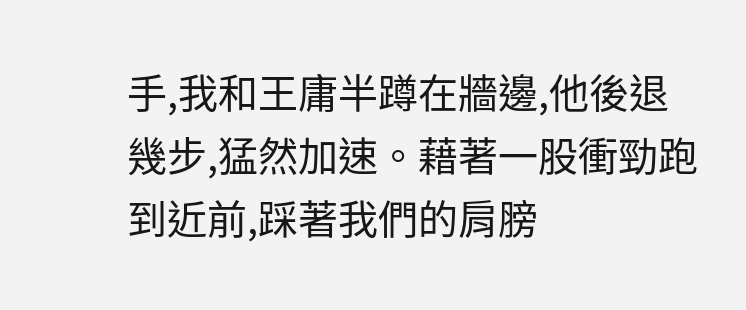手,我和王庸半蹲在牆邊,他後退幾步,猛然加速。藉著一股衝勁跑到近前,踩著我們的肩膀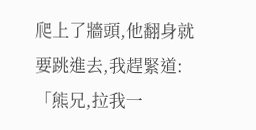爬上了牆頭,他翻身就要跳進去,我趕緊道:「熊兄,拉我一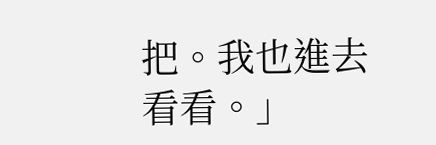把。我也進去看看。」